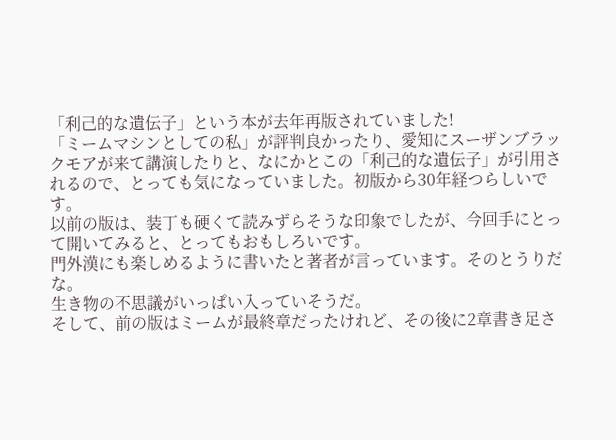「利己的な遺伝子」という本が去年再版されていました!
「ミームマシンとしての私」が評判良かったり、愛知にスーザンブラックモアが来て講演したりと、なにかとこの「利己的な遺伝子」が引用されるので、とっても気になっていました。初版から30年経つらしいです。
以前の版は、装丁も硬くて読みずらそうな印象でしたが、今回手にとって開いてみると、とってもおもしろいです。
門外漢にも楽しめるように書いたと著者が言っています。そのとうりだな。
生き物の不思議がいっぱい入っていそうだ。
そして、前の版はミームが最終章だったけれど、その後に2章書き足さ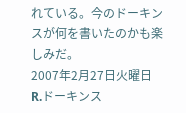れている。今のドーキンスが何を書いたのかも楽しみだ。
2007年2月27日火曜日
R.ドーキンス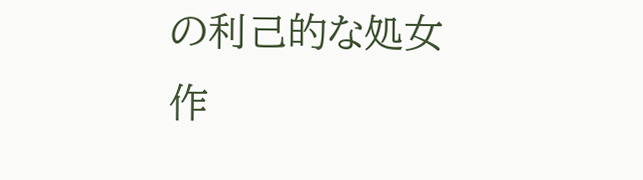の利己的な処女作